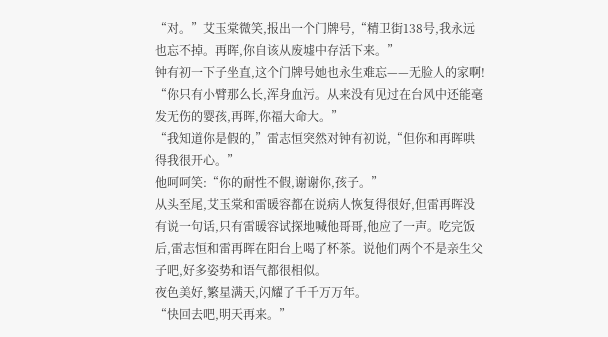“对。”艾玉棠微笑,报出一个门牌号,“精卫街138号,我永远也忘不掉。再晖,你自该从废墟中存活下来。”
钟有初一下子坐直,这个门牌号她也永生难忘——无脸人的家啊!
“你只有小臂那么长,浑身血污。从来没有见过在台风中还能毫发无伤的婴孩,再晖,你福大命大。”
“我知道你是假的,”雷志恒突然对钟有初说,“但你和再晖哄得我很开心。”
他呵呵笑:“你的耐性不假,谢谢你,孩子。”
从头至尾,艾玉棠和雷暖容都在说病人恢复得很好,但雷再晖没有说一句话,只有雷暖容试探地喊他哥哥,他应了一声。吃完饭后,雷志恒和雷再晖在阳台上喝了杯茶。说他们两个不是亲生父子吧,好多姿势和语气都很相似。
夜色美好,繁星满天,闪耀了千千万万年。
“快回去吧,明天再来。”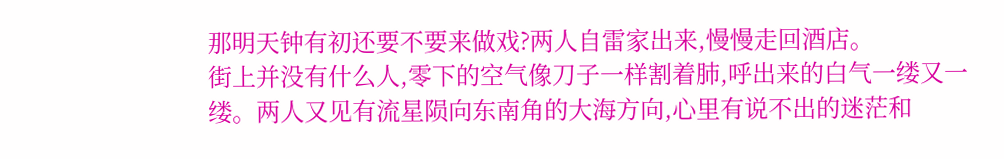那明天钟有初还要不要来做戏?两人自雷家出来,慢慢走回酒店。
街上并没有什么人,零下的空气像刀子一样割着肺,呼出来的白气一缕又一缕。两人又见有流星陨向东南角的大海方向,心里有说不出的迷茫和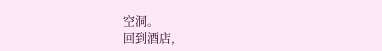空洞。
回到酒店,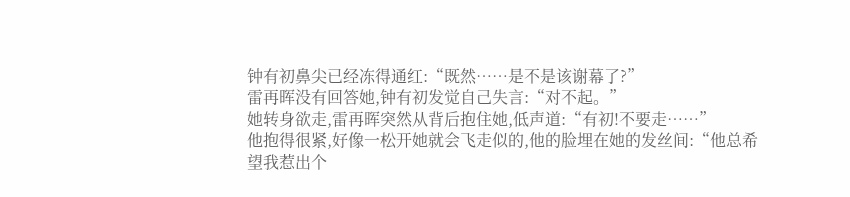钟有初鼻尖已经冻得通红:“既然……是不是该谢幕了?”
雷再晖没有回答她,钟有初发觉自己失言:“对不起。”
她转身欲走,雷再晖突然从背后抱住她,低声道:“有初!不要走……”
他抱得很紧,好像一松开她就会飞走似的,他的脸埋在她的发丝间:“他总希望我惹出个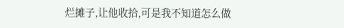烂摊子,让他收拾,可是我不知道怎么做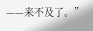——来不及了。”